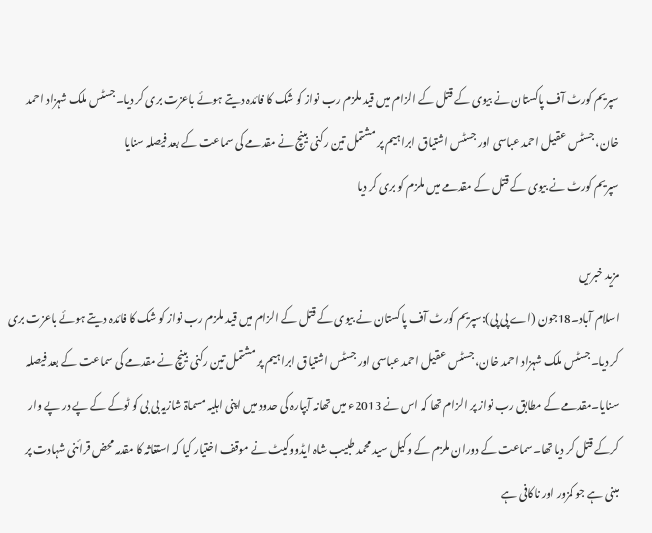سپریم کورٹ آف پاکستان نے بیوی کے قتل کے الزام میں قید ملزم رب نواز کو شک کا فائدہ دیتے ہوئے باعزت بری کر دیا۔جسٹس ملک شہزاد احمد خان، جسٹس عقیل احمد عباسی اور جسٹس اشتیاق ابراہیم پر مشتمل تین رکنی بینچ نے مقدمے کی سماعت کے بعد فیصلہ سنایا
سپریم کورٹ نے بیوی کے قتل کے مقدمے میں ملزم کو بری کر دیا

مزید خبریں
اسلام آباد۔18جون (اے پی پی):سپریم کورٹ آف پاکستان نے بیوی کے قتل کے الزام میں قید ملزم رب نواز کو شک کا فائدہ دیتے ہوئے باعزت بری کر دیا۔جسٹس ملک شہزاد احمد خان، جسٹس عقیل احمد عباسی اور جسٹس اشتیاق ابراہیم پر مشتمل تین رکنی بینچ نے مقدمے کی سماعت کے بعد فیصلہ سنایا۔مقدمے کے مطابق رب نواز پر الزام تھا کہ اس نے 2013ء میں تھانہ آبپارہ کی حدود میں اپنی اہلیہ مسماۃ شازیہ بی بی کو ٹوکے کے پے در پے وار کرکے قتل کر دیا تھا۔سماعت کے دوران ملزم کے وکیل سید محمد طبیب شاہ ایڈووکیٹ نے موقف اختیار کیا کہ استغاثہ کا مقدمہ محض قرائنی شہادت پر مبنی ہے جو کمزور اور ناکافی ہے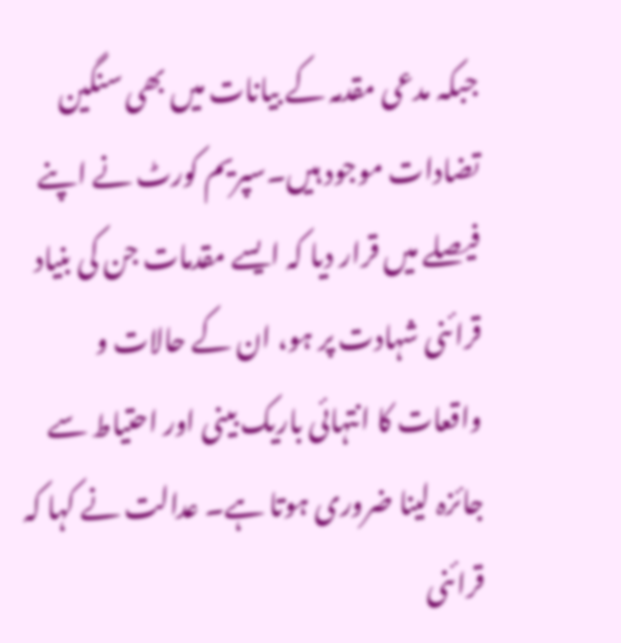جبکہ مدعی مقدمہ کے بیانات میں بھی سنگین تضادات موجود ہیں۔سپریم کورٹ نے اپنے فیصلے میں قرار دیا کہ ایسے مقدمات جن کی بنیاد قرائنی شہادت پر ہو، ان کے حالات و واقعات کا انتہائی باریک بینی اور احتیاط سے جائزہ لینا ضروری ہوتا ہے۔ عدالت نے کہا کہ قرائنی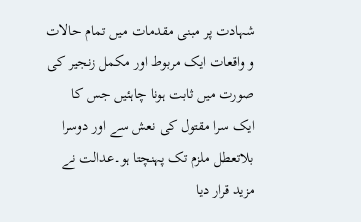شہادت پر مبنی مقدمات میں تمام حالات و واقعات ایک مربوط اور مکمل زنجیر کی صورت میں ثابت ہونا چاہئیں جس کا ایک سرا مقتول کی نعش سے اور دوسرا بلاتعطل ملزم تک پہنچتا ہو۔عدالت نے مزید قرار دیا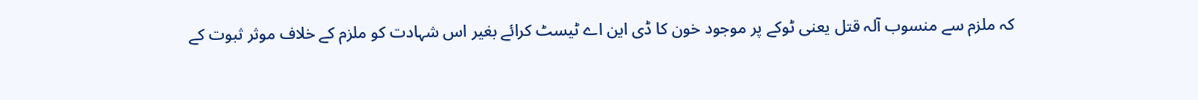کہ ملزم سے منسوب آلہ قتل یعنی ٹوکے پر موجود خون کا ڈی این اے ٹیسٹ کرائے بغیر اس شہادت کو ملزم کے خلاف موثر ثبوت کے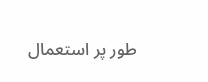طور پر استعمال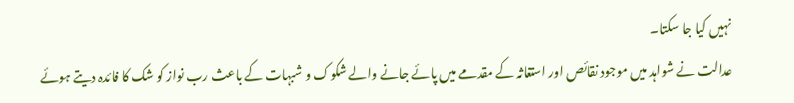نہیں کیا جا سکتا۔
عدالت نے شواہد میں موجود نقائص اور استغاثہ کے مقدمے میں پائے جانے والے شکوک و شبہات کے باعث رب نواز کو شک کا فائدہ دیتے ہوئے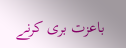باعزت بری کرنے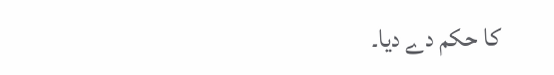کا حکم دے دیا۔